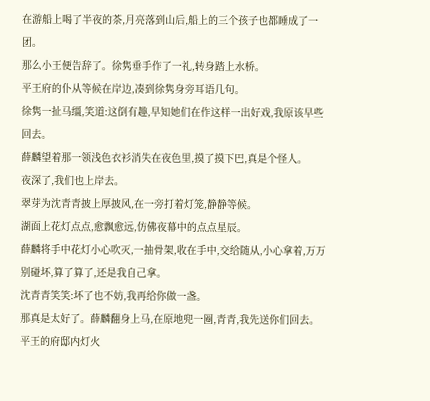在游船上喝了半夜的茶,月亮落到山后,船上的三个孩子也都睡成了一团。
那么小王便告辞了。徐隽垂手作了一礼,转身踏上水桥。
平王府的仆从等候在岸边,凑到徐隽身旁耳语几句。
徐隽一扯马缰,笑道:这倒有趣,早知她们在作这样一出好戏,我原该早些回去。
薛麟望着那一领浅色衣衫消失在夜色里,摸了摸下巴,真是个怪人。
夜深了,我们也上岸去。
翠芽为沈青青披上厚披风,在一旁打着灯笼,静静等候。
湖面上花灯点点,愈飘愈远,仿佛夜幕中的点点星辰。
薛麟将手中花灯小心吹灭,一抽骨架,收在手中,交给随从,小心拿着,万万别碰坏,算了算了,还是我自己拿。
沈青青笑笑:坏了也不妨,我再给你做一盏。
那真是太好了。薛麟翻身上马,在原地兜一圈,青青,我先送你们回去。
平王的府邸内灯火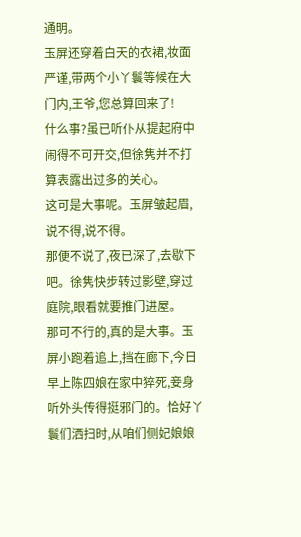通明。
玉屏还穿着白天的衣裙,妆面严谨,带两个小丫鬟等候在大门内,王爷,您总算回来了!
什么事?虽已听仆从提起府中闹得不可开交,但徐隽并不打算表露出过多的关心。
这可是大事呢。玉屏皱起眉,说不得,说不得。
那便不说了,夜已深了,去歇下吧。徐隽快步转过影壁,穿过庭院,眼看就要推门进屋。
那可不行的,真的是大事。玉屏小跑着追上,挡在廊下,今日早上陈四娘在家中猝死,妾身听外头传得挺邪门的。恰好丫鬟们洒扫时,从咱们侧妃娘娘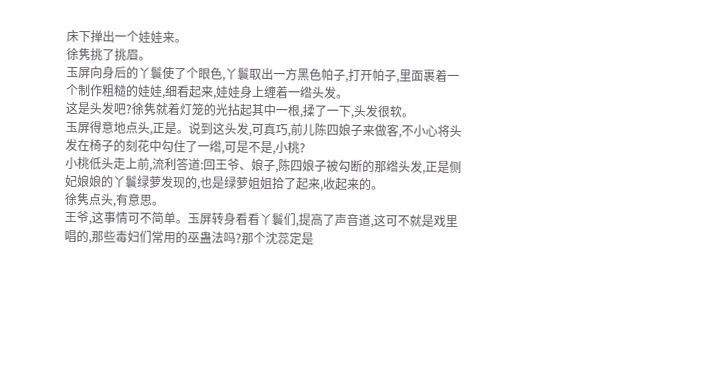床下掸出一个娃娃来。
徐隽挑了挑眉。
玉屏向身后的丫鬟使了个眼色,丫鬟取出一方黑色帕子,打开帕子,里面裹着一个制作粗糙的娃娃,细看起来,娃娃身上缠着一绺头发。
这是头发吧?徐隽就着灯笼的光拈起其中一根,揉了一下,头发很软。
玉屏得意地点头,正是。说到这头发,可真巧,前儿陈四娘子来做客,不小心将头发在椅子的刻花中勾住了一绺,可是不是,小桃?
小桃低头走上前,流利答道:回王爷、娘子,陈四娘子被勾断的那绺头发,正是侧妃娘娘的丫鬟绿萝发现的,也是绿萝姐姐拾了起来,收起来的。
徐隽点头,有意思。
王爷,这事情可不简单。玉屏转身看看丫鬟们,提高了声音道,这可不就是戏里唱的,那些毒妇们常用的巫蛊法吗?那个沈蕊定是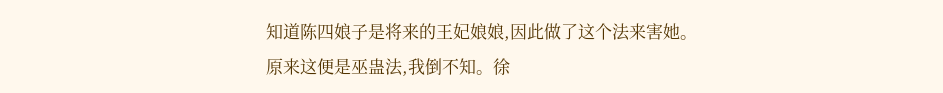知道陈四娘子是将来的王妃娘娘,因此做了这个法来害她。
原来这便是巫蛊法,我倒不知。徐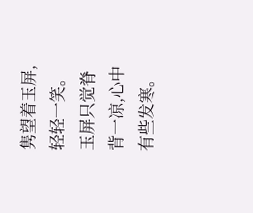隽望着玉屏,轻轻一笑。
玉屏只觉脊背一凉,心中有些发寒。